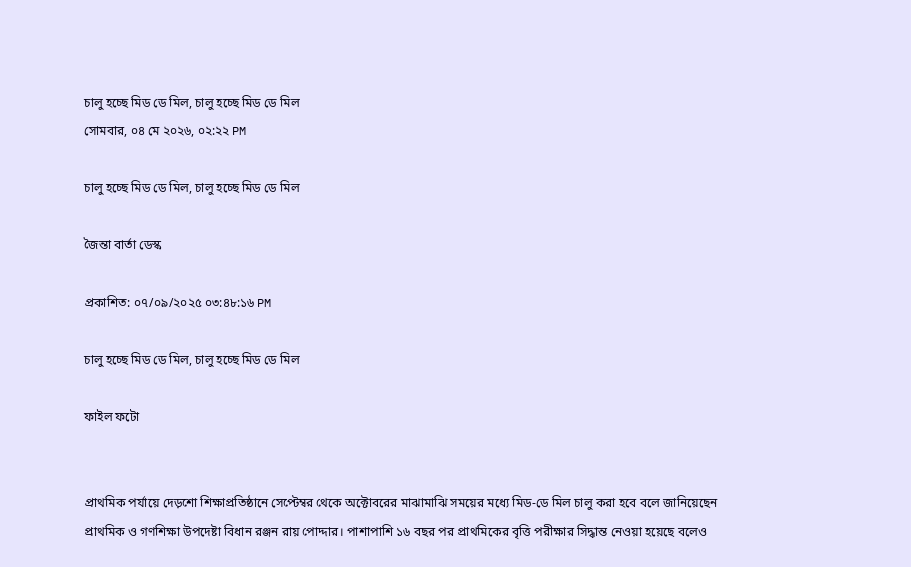চালু হচ্ছে মিড ডে মিল, চালু হচ্ছে মিড ডে মিল
সোমবার, ০৪ মে ২০২৬, ০২:২২ PM

চালু হচ্ছে মিড ডে মিল, চালু হচ্ছে মিড ডে মিল

জৈন্তা বার্তা ডেস্ক

প্রকাশিত: ০৭/০৯/২০২৫ ০৩:৪৮:১৬ PM

চালু হচ্ছে মিড ডে মিল, চালু হচ্ছে মিড ডে মিল

ফাইল ফটো


প্রাথমিক পর্যায়ে দেড়শো শিক্ষাপ্রতিষ্ঠানে সেপ্টেম্বর থেকে অক্টোবরের মাঝামাঝি সময়ের মধ্যে মিড-ডে মিল চালু করা হবে বলে জানিয়েছেন প্রাথমিক ও গণশিক্ষা উপদেষ্টা বিধান রঞ্জন রায় পোদ্দার। পাশাপাশি ১৬ বছর পর প্রাথমিকের বৃত্তি পরীক্ষার সিদ্ধান্ত নেওয়া হয়েছে বলেও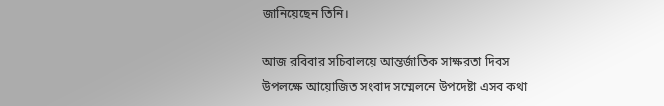জানিয়েছেন তিনি।

আজ রবিবার সচিবালয়ে আন্তর্জাতিক সাক্ষরতা দিবস উপলক্ষে আয়োজিত সংবাদ সম্মেলনে উপদেষ্টা এসব কথা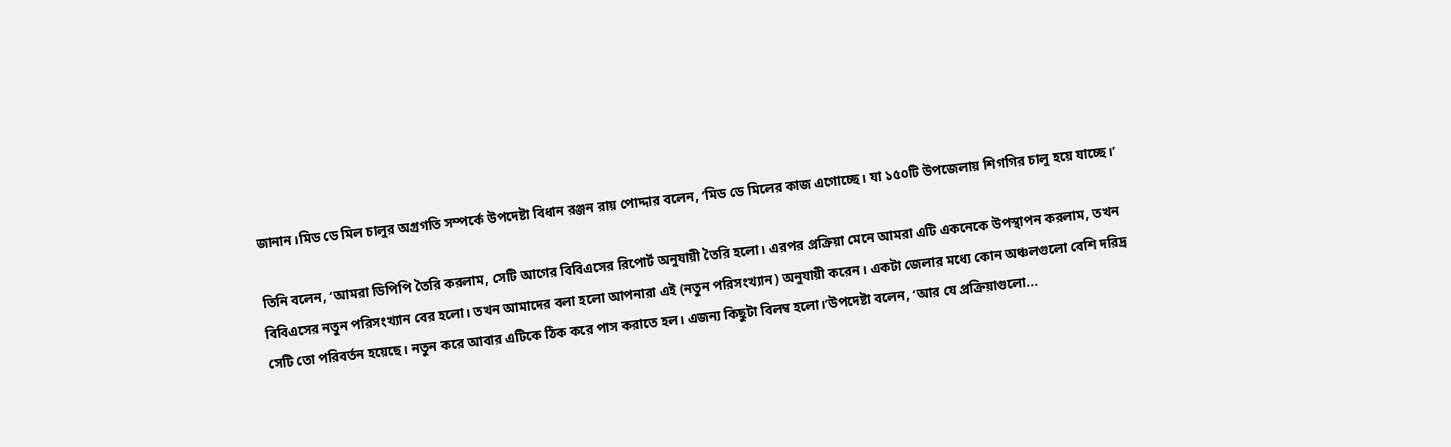জানান।মিড ডে মিল চালুর অগ্রগতি সম্পর্কে উপদেষ্টা বিধান রঞ্জন রায় পোদ্দার বলেন, ‘মিড ডে মিলের কাজ এগোচ্ছে। যা ১৫০টি উপজেলায় শিগগির চালু হয়ে যাচ্ছে।’

তিনি বলেন, ‘আমরা ডিপিপি তৈরি করলাম, সেটি আগের বিবিএসের রিপোর্ট অনুযায়ী তৈরি হলো। এরপর প্রক্রিয়া মেনে আমরা এটি একনেকে উপস্থাপন করলাম, তখন বিবিএসের নতুন পরিসংখ্যান বের হলো। তখন আমাদের বলা হলো আপনারা এই (নতুন পরিসংখ্যান) অনুযায়ী করেন। একটা জেলার মধ্যে কোন অঞ্চলগুলো বেশি দরিদ্র সেটি তো পরিবর্তন হয়েছে। নতুন করে আবার এটিকে ঠিক করে পাস করাতে হল। এজন্য কিছুটা বিলম্ব হলো।’উপদেষ্টা বলেন, ‘আর যে প্রক্রিয়াগুলো...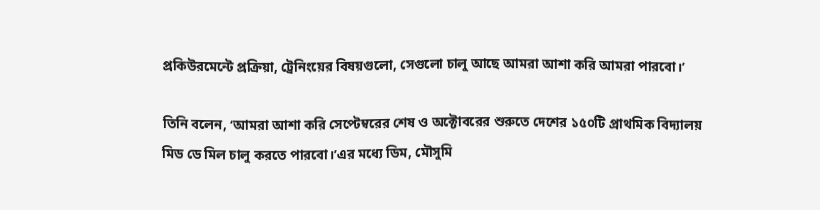প্রকিউরমেন্টে প্রক্রিয়া, ট্রেনিংয়ের বিষয়গুলো, সেগুলো চালু আছে আমরা আশা করি আমরা পারবো।’

তিনি বলেন, ‘আমরা আশা করি সেপ্টেম্বরের শেষ ও অক্টোবরের শুরুতে দেশের ১৫০টি প্রাথমিক বিদ্যালয় মিড ডে মিল চালু করতে পারবো।’এর মধ্যে ডিম, মৌসুমি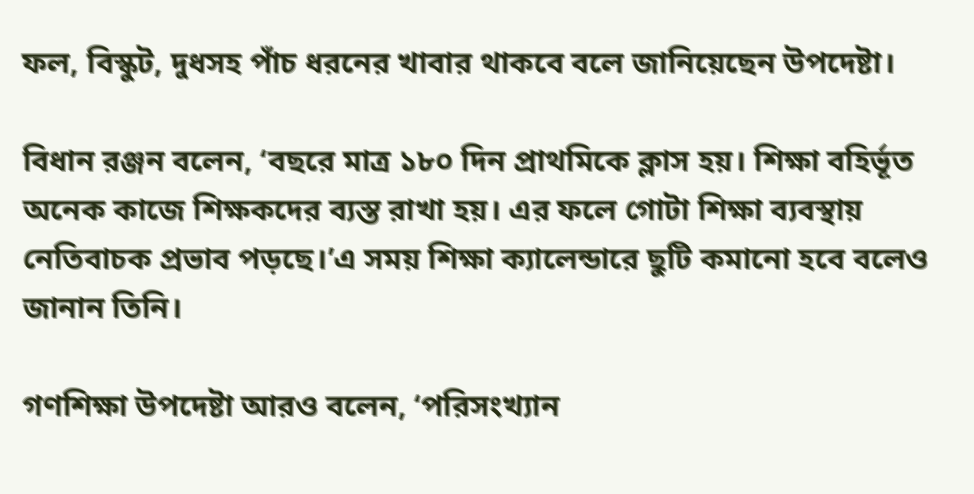ফল, বিস্কুট, দুধসহ পাঁচ ধরনের খাবার থাকবে বলে জানিয়েছেন উপদেষ্টা।

বিধান রঞ্জন বলেন, ‘বছরে মাত্র ১৮০ দিন প্রাথমিকে ক্লাস হয়। শিক্ষা বহির্ভূত অনেক কাজে শিক্ষকদের ব্যস্ত রাখা হয়। এর ফলে গোটা শিক্ষা ব্যবস্থায় নেতিবাচক প্রভাব পড়ছে।’এ সময় শিক্ষা ক্যালেন্ডারে ছুটি কমানো হবে বলেও জানান তিনি।

গণশিক্ষা উপদেষ্টা আরও বলেন, ‘পরিসংখ্যান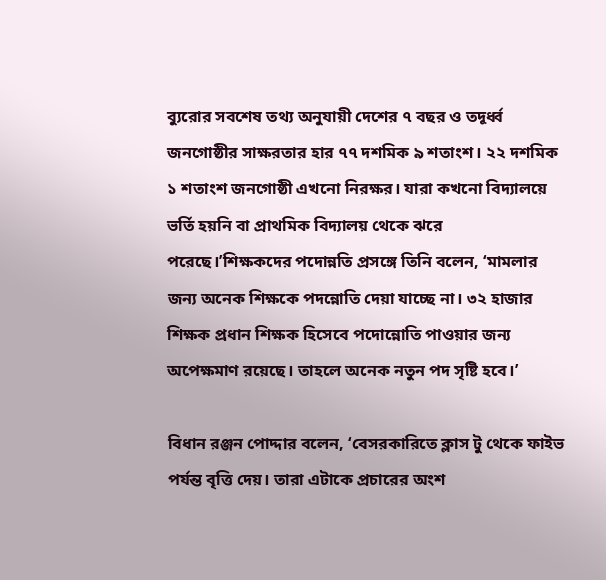ব্যুরোর সবশেষ তথ্য অনুযায়ী দেশের ৭ বছর ও তদূর্ধ্ব জনগোষ্ঠীর সাক্ষরতার হার ৭৭ দশমিক ৯ শতাংশ। ২২ দশমিক ১ শতাংশ জনগোষ্ঠী এখনো নিরক্ষর। যারা কখনো বিদ্যালয়ে ভর্তি হয়নি বা প্রাথমিক বিদ্যালয় থেকে ঝরে পরেছে।’শিক্ষকদের পদোন্নতি প্রসঙ্গে তিনি বলেন, ‘মামলার জন্য অনেক শিক্ষকে পদন্নোতি দেয়া যাচ্ছে না। ৩২ হাজার শিক্ষক প্রধান শিক্ষক হিসেবে পদোন্নোতি পাওয়ার জন্য অপেক্ষমাণ রয়েছে। তাহলে অনেক নতুন পদ সৃষ্টি হবে।’

বিধান রঞ্জন পোদ্দার বলেন, ‘বেসরকারিতে ক্লাস টু থেকে ফাইভ পর্যন্ত বৃত্তি দেয়। তারা এটাকে প্রচারের অংশ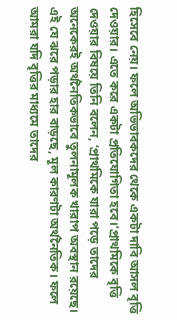হিসেবে নেয়। ফলে অভিভাবকদের থেকে একটা দাবি আসল বৃত্তি দেওয়ার। এতে করে একটা প্রতিযোগিতা হবে।’প্রাথমিকে বৃত্তি দেওয়ার বিষয়ে তিনি বলেন, ‘প্রাথমিকে যারা পড়ে তাদের অনেকেরই অর্থনৈতিকভাবে তুলনামূলক খারাপ অবস্থান রয়েছে। এই যে ঝরে পড়ার হার বাড়ছে, মূল কারণটা অর্থনৈতিক। ফলে আমরা যদি বৃত্তির মাধ্যমে তাদের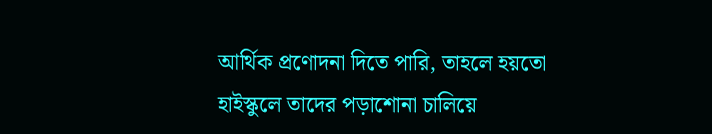আর্থিক প্রণোদনা দিতে পারি, তাহলে হয়তো হাইস্কুলে তাদের পড়াশোনা চালিয়ে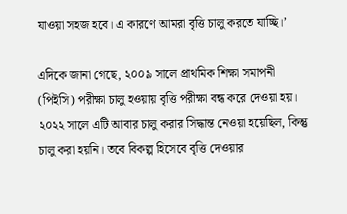যাওয়া সহজ হবে। এ কারণে আমরা বৃত্তি চালু করতে যাচ্ছি।’

এদিকে জানা গেছে, ২০০৯ সালে প্রাথমিক শিক্ষা সমাপনী (পিইসি) পরীক্ষা চালু হওয়ায় বৃত্তি পরীক্ষা বন্ধ করে দেওয়া হয়। ২০২২ সালে এটি আবার চালু করার সিদ্ধান্ত নেওয়া হয়েছিল, কিন্তু চালু করা হয়নি। তবে বিকল্প হিসেবে বৃত্তি দেওয়ার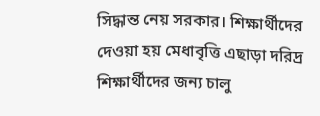সিদ্ধান্ত নেয় সরকার। শিক্ষার্থীদের দেওয়া হয় মেধাবৃত্তি এছাড়া দরিদ্র শিক্ষার্থীদের জন্য চালু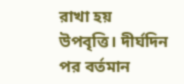রাখা হয় উপবৃত্তি। দীর্ঘদিন পর বর্তমান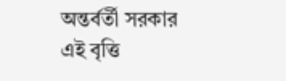অন্তর্বর্তী সরকার এই বৃত্তি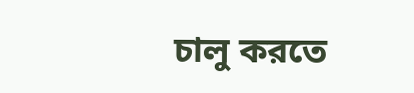চালু করতে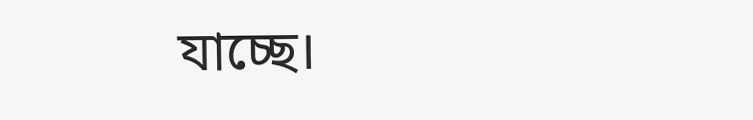যাচ্ছে।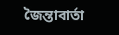জৈন্তাবার্তা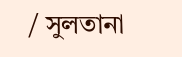/ সুলতানা